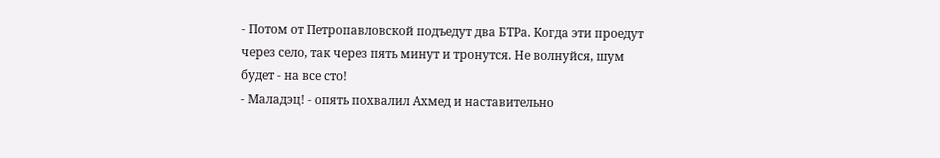- Потом от Петропавловской подъедут два БТРа. Когда эти проедут через село, так через пять минут и тронутся. Не волнуйся, шум будет - на все сто!
- Маладэц! - опять похвалил Ахмед и наставительно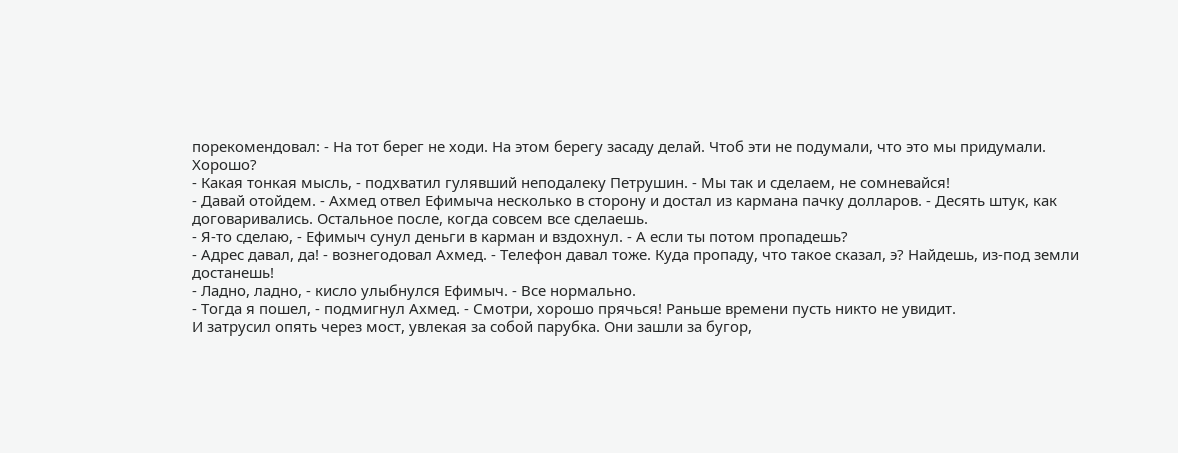порекомендовал: - На тот берег не ходи. На этом берегу засаду делай. Чтоб эти не подумали, что это мы придумали. Хорошо?
- Какая тонкая мысль, - подхватил гулявший неподалеку Петрушин. - Мы так и сделаем, не сомневайся!
- Давай отойдем. - Ахмед отвел Ефимыча несколько в сторону и достал из кармана пачку долларов. - Десять штук, как договаривались. Остальное после, когда совсем все сделаешь.
- Я-то сделаю, - Ефимыч сунул деньги в карман и вздохнул. - А если ты потом пропадешь?
- Адрес давал, да! - вознегодовал Ахмед. - Телефон давал тоже. Куда пропаду, что такое сказал, э? Найдешь, из-под земли достанешь!
- Ладно, ладно, - кисло улыбнулся Ефимыч. - Все нормально.
- Тогда я пошел, - подмигнул Ахмед. - Смотри, хорошо прячься! Раньше времени пусть никто не увидит.
И затрусил опять через мост, увлекая за собой парубка. Они зашли за бугор,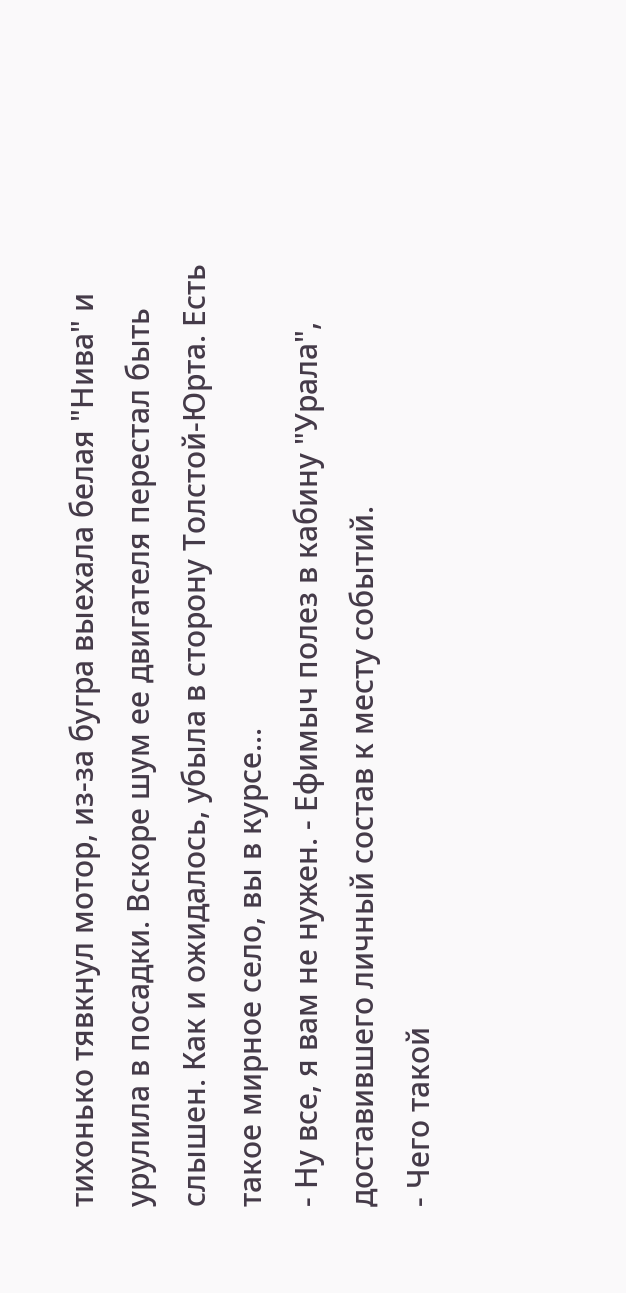тихонько тявкнул мотор, из-за бугра выехала белая "Нива" и урулила в посадки. Вскоре шум ее двигателя перестал быть слышен. Как и ожидалось, убыла в сторону Толстой-Юрта. Есть такое мирное село, вы в курсе...
- Ну все, я вам не нужен. - Ефимыч полез в кабину "Урала", доставившего личный состав к месту событий.
- Чего такой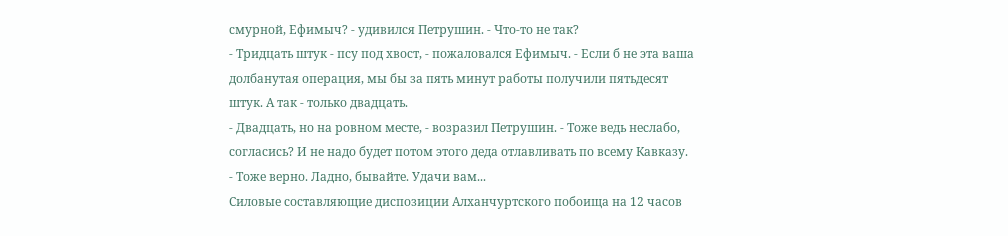смурной, Ефимыч? - удивился Петрушин. - Что-то не так?
- Тридцать штук - псу под хвост, - пожаловался Ефимыч. - Если б не эта ваша долбанутая операция, мы бы за пять минут работы получили пятьдесят штук. А так - только двадцать.
- Двадцать, но на ровном месте, - возразил Петрушин. - Тоже ведь неслабо, согласись? И не надо будет потом этого деда отлавливать по всему Кавказу.
- Тоже верно. Ладно, бывайте. Удачи вам...
Силовые составляющие диспозиции Алханчуртского побоища на 12 часов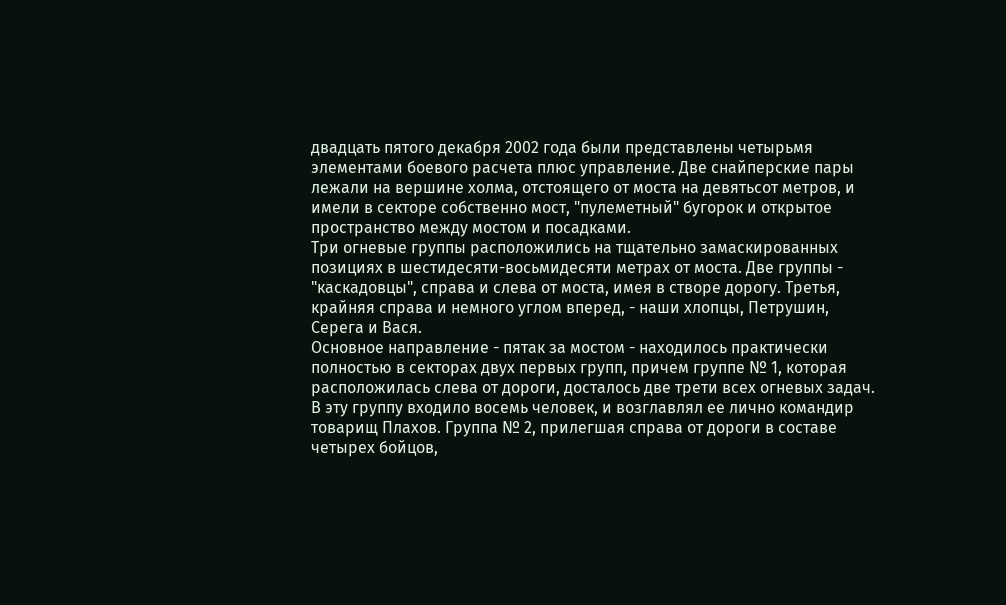двадцать пятого декабря 2002 года были представлены четырьмя элементами боевого расчета плюс управление. Две снайперские пары лежали на вершине холма, отстоящего от моста на девятьсот метров, и имели в секторе собственно мост, "пулеметный" бугорок и открытое пространство между мостом и посадками.
Три огневые группы расположились на тщательно замаскированных позициях в шестидесяти-восьмидесяти метрах от моста. Две группы - "каскадовцы", справа и слева от моста, имея в створе дорогу. Третья, крайняя справа и немного углом вперед, - наши хлопцы, Петрушин, Серега и Вася.
Основное направление - пятак за мостом - находилось практически полностью в секторах двух первых групп, причем группе № 1, которая расположилась слева от дороги, досталось две трети всех огневых задач. В эту группу входило восемь человек, и возглавлял ее лично командир товарищ Плахов. Группа № 2, прилегшая справа от дороги в составе четырех бойцов,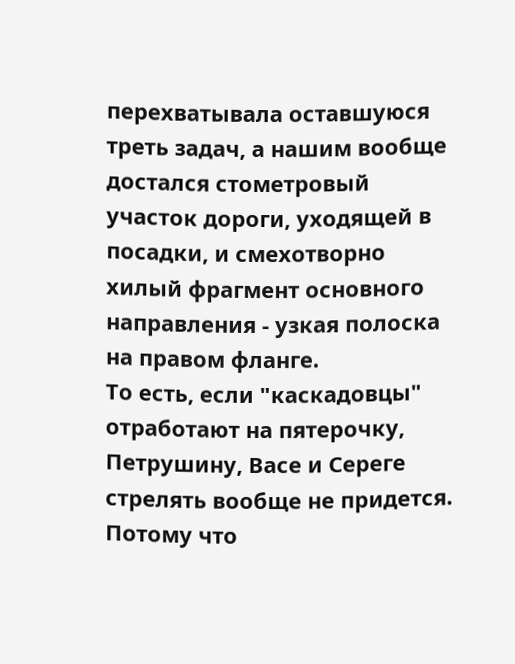перехватывала оставшуюся треть задач, а нашим вообще достался стометровый участок дороги, уходящей в посадки, и смехотворно хилый фрагмент основного направления - узкая полоска на правом фланге.
То есть, если "каскадовцы" отработают на пятерочку, Петрушину, Васе и Сереге стрелять вообще не придется. Потому что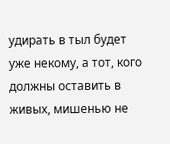удирать в тыл будет уже некому, а тот, кого должны оставить в живых, мишенью не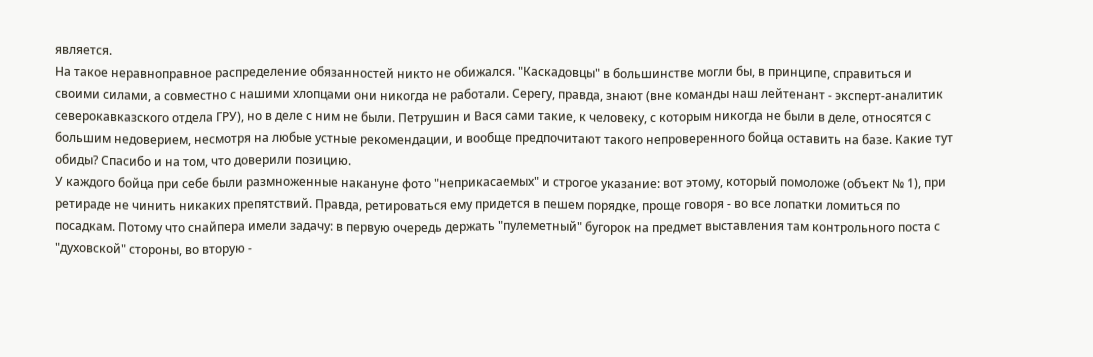является.
На такое неравноправное распределение обязанностей никто не обижался. "Каскадовцы" в большинстве могли бы, в принципе, справиться и своими силами, а совместно с нашими хлопцами они никогда не работали. Серегу, правда, знают (вне команды наш лейтенант - эксперт-аналитик северокавказского отдела ГРУ), но в деле с ним не были. Петрушин и Вася сами такие, к человеку, с которым никогда не были в деле, относятся с большим недоверием, несмотря на любые устные рекомендации, и вообще предпочитают такого непроверенного бойца оставить на базе. Какие тут обиды? Спасибо и на том, что доверили позицию.
У каждого бойца при себе были размноженные накануне фото "неприкасаемых" и строгое указание: вот этому, который помоложе (объект № 1), при ретираде не чинить никаких препятствий. Правда, ретироваться ему придется в пешем порядке, проще говоря - во все лопатки ломиться по посадкам. Потому что снайпера имели задачу: в первую очередь держать "пулеметный" бугорок на предмет выставления там контрольного поста с "духовской" стороны, во вторую -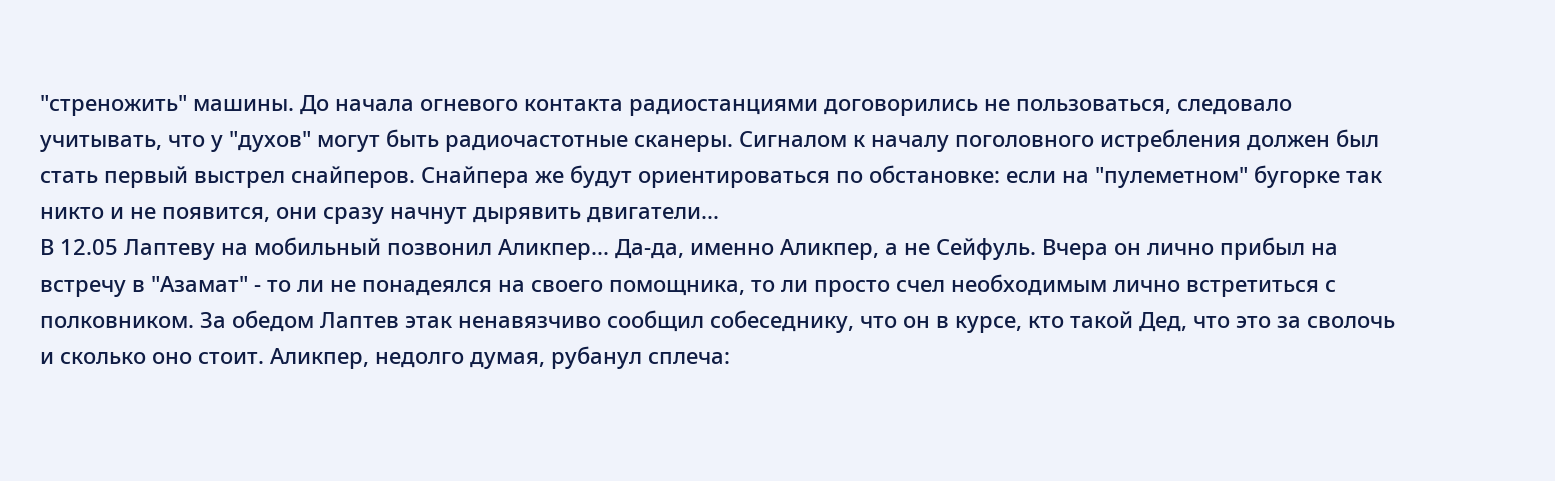"стреножить" машины. До начала огневого контакта радиостанциями договорились не пользоваться, следовало учитывать, что у "духов" могут быть радиочастотные сканеры. Сигналом к началу поголовного истребления должен был стать первый выстрел снайперов. Снайпера же будут ориентироваться по обстановке: если на "пулеметном" бугорке так никто и не появится, они сразу начнут дырявить двигатели...
В 12.05 Лаптеву на мобильный позвонил Аликпер... Да-да, именно Аликпер, а не Сейфуль. Вчера он лично прибыл на встречу в "Азамат" - то ли не понадеялся на своего помощника, то ли просто счел необходимым лично встретиться с полковником. За обедом Лаптев этак ненавязчиво сообщил собеседнику, что он в курсе, кто такой Дед, что это за сволочь и сколько оно стоит. Аликпер, недолго думая, рубанул сплеча: